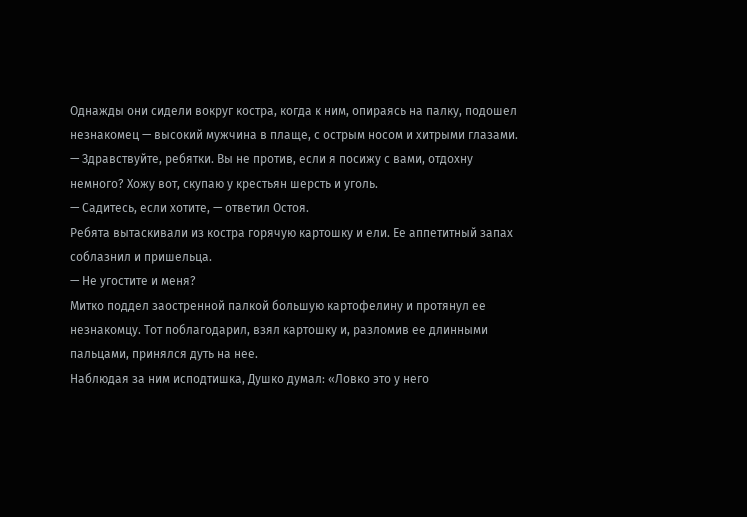Однажды они сидели вокруг костра, когда к ним, опираясь на палку, подошел незнакомец — высокий мужчина в плаще, с острым носом и хитрыми глазами.
— Здравствуйте, ребятки. Вы не против, если я посижу с вами, отдохну немного? Хожу вот, скупаю у крестьян шерсть и уголь.
— Садитесь, если хотите, — ответил Остоя.
Ребята вытаскивали из костра горячую картошку и ели. Ее аппетитный запах соблазнил и пришельца.
— Не угостите и меня?
Митко поддел заостренной палкой большую картофелину и протянул ее незнакомцу. Тот поблагодарил, взял картошку и, разломив ее длинными пальцами, принялся дуть на нее.
Наблюдая за ним исподтишка, Душко думал: «Ловко это у него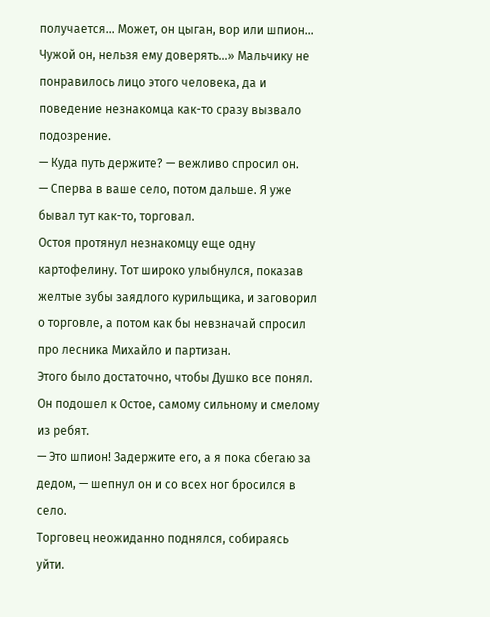получается… Может, он цыган, вор или шпион… Чужой он, нельзя ему доверять…» Мальчику не понравилось лицо этого человека, да и поведение незнакомца как-то сразу вызвало подозрение.
— Куда путь держите? — вежливо спросил он.
— Сперва в ваше село, потом дальше. Я уже бывал тут как-то, торговал.
Остоя протянул незнакомцу еще одну картофелину. Тот широко улыбнулся, показав желтые зубы заядлого курильщика, и заговорил о торговле, а потом как бы невзначай спросил про лесника Михайло и партизан.
Этого было достаточно, чтобы Душко все понял. Он подошел к Остое, самому сильному и смелому из ребят.
— Это шпион! Задержите его, а я пока сбегаю за дедом, — шепнул он и со всех ног бросился в село.
Торговец неожиданно поднялся, собираясь уйти.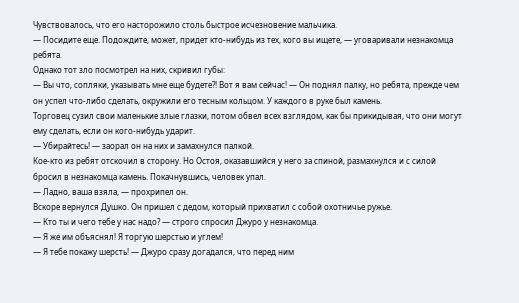Чувствовалось, что его насторожило столь быстрое исчезновение мальчика.
— Посидите еще. Подождите, может, придет кто-нибудь из тех, кого вы ищете, — уговаривали незнакомца ребята.
Однако тот зло посмотрел на них, скривил губы:
— Вы что, сопляки, указывать мне еще будете?! Вот я вам сейчас! — Он поднял палку, но ребята, прежде чем он успел что-либо сделать, окружили его тесным кольцом. У каждого в руке был камень.
Торговец сузил свои маленькие злые глазки, потом обвел всех взглядом, как бы прикидывая, что они могут ему сделать, если он кого-нибудь ударит.
— Убирайтесь! — заорал он на них и замахнулся палкой.
Кое-кто из ребят отскочил в сторону. Но Остоя, оказавшийся у него за спиной, размахнулся и с силой бросил в незнакомца камень. Покачнувшись, человек упал.
— Ладно, ваша взяла, — прохрипел он.
Вскоре вернулся Душко. Он пришел с дедом, который прихватил с собой охотничье ружье.
— Кто ты и чего тебе у нас надо? — строго спросил Джуро у незнакомца.
— Я же им объяснял! Я торгую шерстью и углем!
— Я тебе покажу шерсть! — Джуро сразу догадался, что перед ним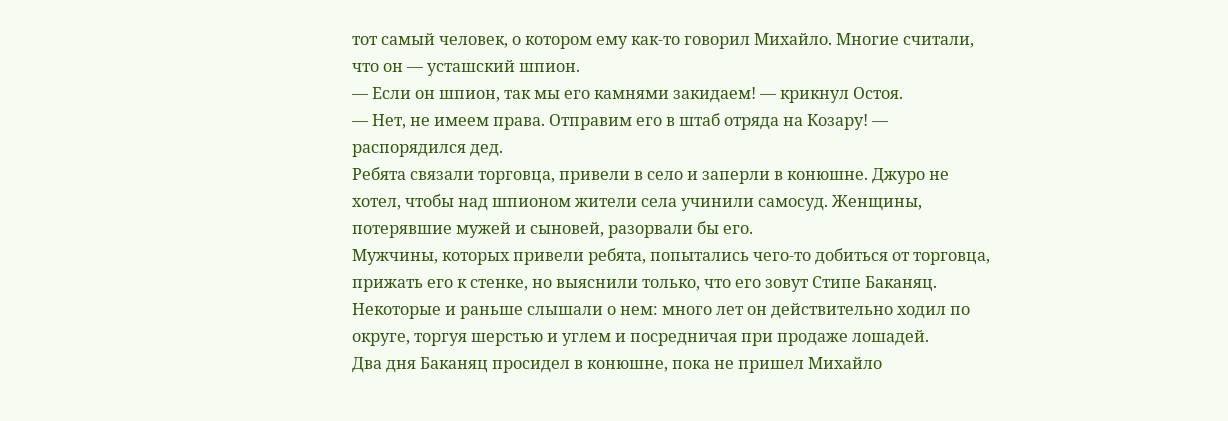тот самый человек, о котором ему как-то говорил Михайло. Многие считали, что он — усташский шпион.
— Если он шпион, так мы его камнями закидаем! — крикнул Остоя.
— Нет, не имеем права. Отправим его в штаб отряда на Козару! — распорядился дед.
Ребята связали торговца, привели в село и заперли в конюшне. Джуро не хотел, чтобы над шпионом жители села учинили самосуд. Женщины, потерявшие мужей и сыновей, разорвали бы его.
Мужчины, которых привели ребята, попытались чего-то добиться от торговца, прижать его к стенке, но выяснили только, что его зовут Стипе Баканяц. Некоторые и раньше слышали о нем: много лет он действительно ходил по округе, торгуя шерстью и углем и посредничая при продаже лошадей.
Два дня Баканяц просидел в конюшне, пока не пришел Михайло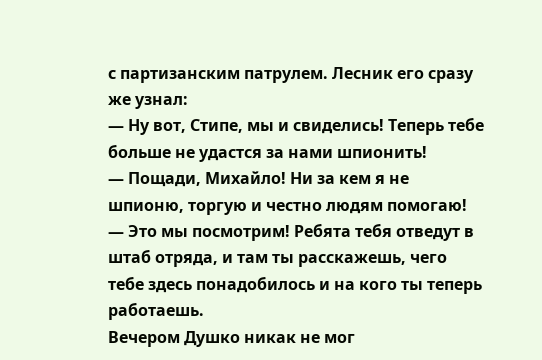с партизанским патрулем. Лесник его сразу же узнал:
— Ну вот, Стипе, мы и свиделись! Теперь тебе больше не удастся за нами шпионить!
— Пощади, Михайло! Ни за кем я не шпионю, торгую и честно людям помогаю!
— Это мы посмотрим! Ребята тебя отведут в штаб отряда, и там ты расскажешь, чего тебе здесь понадобилось и на кого ты теперь работаешь.
Вечером Душко никак не мог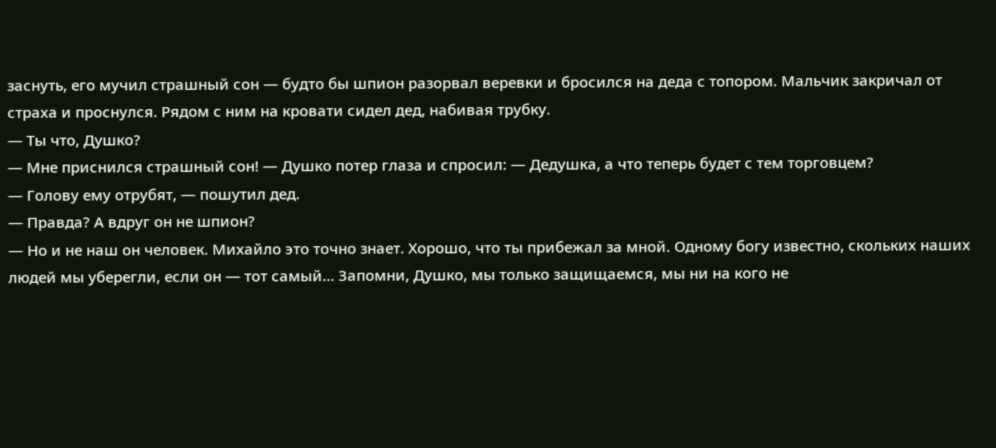заснуть, его мучил страшный сон — будто бы шпион разорвал веревки и бросился на деда с топором. Мальчик закричал от страха и проснулся. Рядом с ним на кровати сидел дед, набивая трубку.
— Ты что, Душко?
— Мне приснился страшный сон! — Душко потер глаза и спросил: — Дедушка, а что теперь будет с тем торговцем?
— Голову ему отрубят, — пошутил дед.
— Правда? А вдруг он не шпион?
— Но и не наш он человек. Михайло это точно знает. Хорошо, что ты прибежал за мной. Одному богу известно, скольких наших людей мы уберегли, если он — тот самый… Запомни, Душко, мы только защищаемся, мы ни на кого не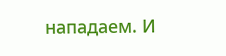нападаем. И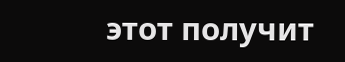этот получит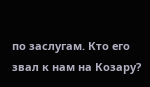по заслугам. Кто его звал к нам на Козару?